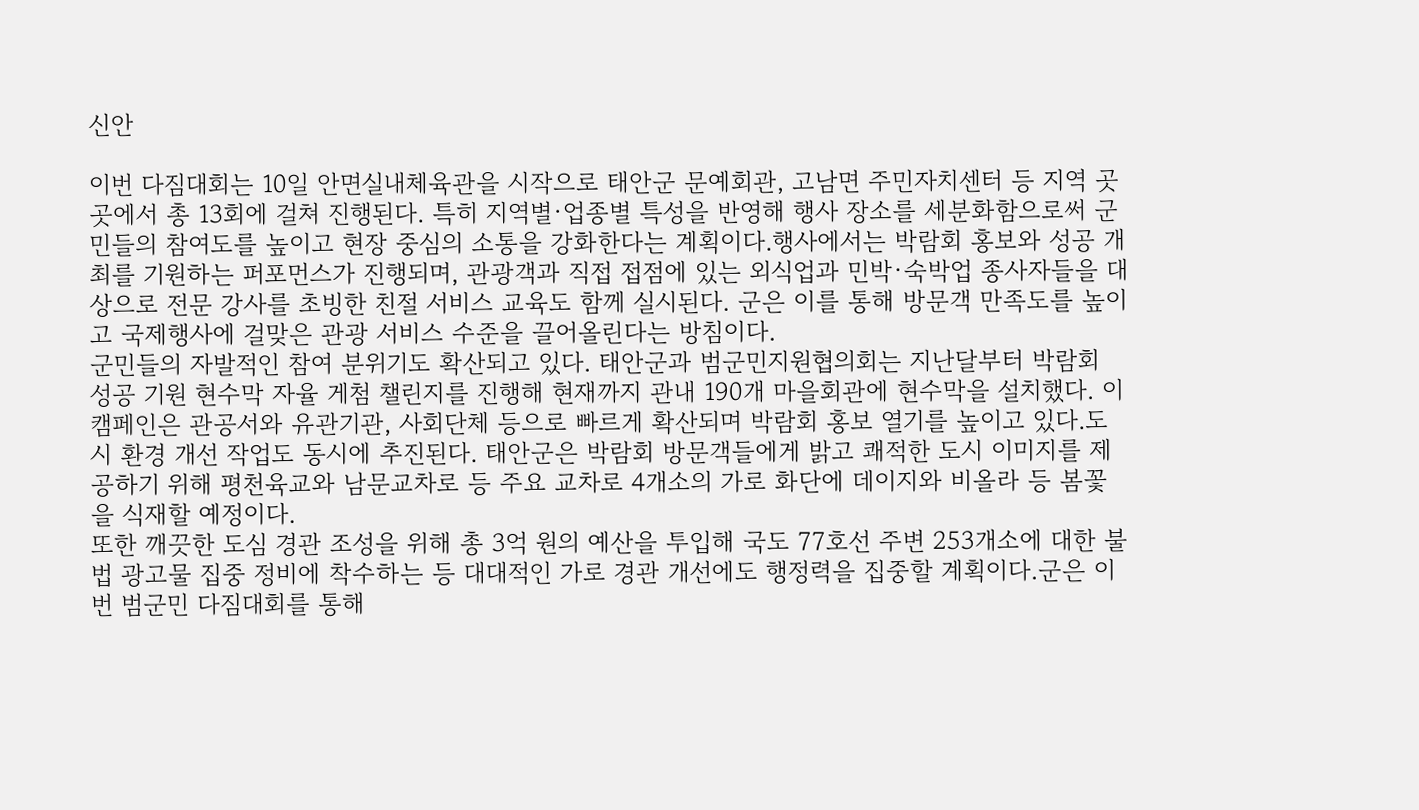신안

이번 다짐대회는 10일 안면실내체육관을 시작으로 태안군 문예회관, 고남면 주민자치센터 등 지역 곳곳에서 총 13회에 걸쳐 진행된다. 특히 지역별·업종별 특성을 반영해 행사 장소를 세분화함으로써 군민들의 참여도를 높이고 현장 중심의 소통을 강화한다는 계획이다.행사에서는 박람회 홍보와 성공 개최를 기원하는 퍼포먼스가 진행되며, 관광객과 직접 접점에 있는 외식업과 민박·숙박업 종사자들을 대상으로 전문 강사를 초빙한 친절 서비스 교육도 함께 실시된다. 군은 이를 통해 방문객 만족도를 높이고 국제행사에 걸맞은 관광 서비스 수준을 끌어올린다는 방침이다.
군민들의 자발적인 참여 분위기도 확산되고 있다. 태안군과 범군민지원협의회는 지난달부터 박람회 성공 기원 현수막 자율 게첨 챌린지를 진행해 현재까지 관내 190개 마을회관에 현수막을 설치했다. 이 캠페인은 관공서와 유관기관, 사회단체 등으로 빠르게 확산되며 박람회 홍보 열기를 높이고 있다.도시 환경 개선 작업도 동시에 추진된다. 태안군은 박람회 방문객들에게 밝고 쾌적한 도시 이미지를 제공하기 위해 평천육교와 남문교차로 등 주요 교차로 4개소의 가로 화단에 데이지와 비올라 등 봄꽃을 식재할 예정이다.
또한 깨끗한 도심 경관 조성을 위해 총 3억 원의 예산을 투입해 국도 77호선 주변 253개소에 대한 불법 광고물 집중 정비에 착수하는 등 대대적인 가로 경관 개선에도 행정력을 집중할 계획이다.군은 이번 범군민 다짐대회를 통해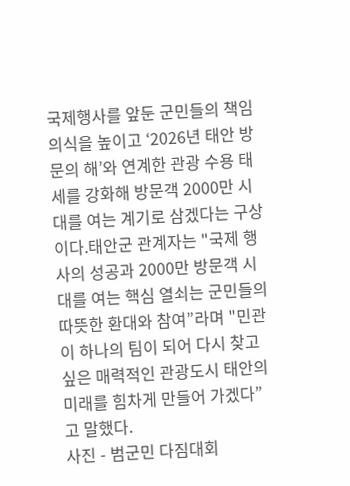국제행사를 앞둔 군민들의 책임 의식을 높이고 ‘2026년 태안 방문의 해’와 연계한 관광 수용 태세를 강화해 방문객 2000만 시대를 여는 계기로 삼겠다는 구상이다.태안군 관계자는 "국제 행사의 성공과 2000만 방문객 시대를 여는 핵심 열쇠는 군민들의 따뜻한 환대와 참여”라며 "민관이 하나의 팀이 되어 다시 찾고 싶은 매력적인 관광도시 태안의 미래를 힘차게 만들어 가겠다”고 말했다.
사진 - 범군민 다짐대회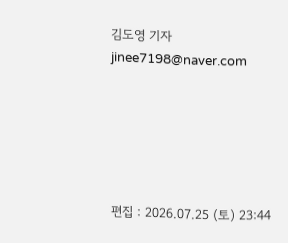김도영 기자 jinee7198@naver.com






편집 : 2026.07.25 (토) 23:44